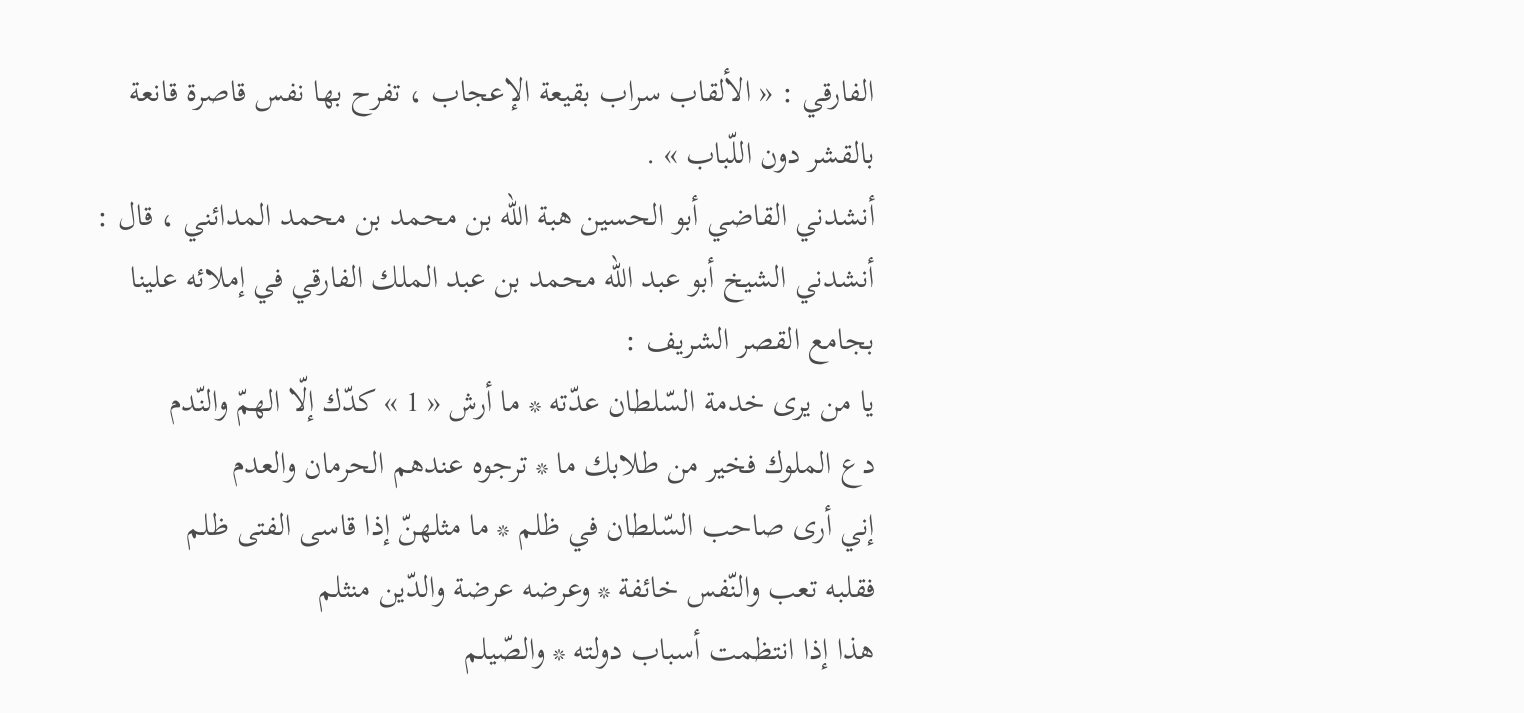الفارقي : « الألقاب سراب بقيعة الإعجاب ، تفرح بها نفس قاصرة قانعة بالقشر دون اللّباب » .
أنشدني القاضي أبو الحسين هبة اللّه بن محمد بن محمد المدائني ، قال :
أنشدني الشيخ أبو عبد اللّه محمد بن عبد الملك الفارقي في إملائه علينا بجامع القصر الشريف :
يا من يرى خدمة السّلطان عدّته * ما أرش « 1 » كدّك إلّا الهمّ والنّدم
دع الملوك فخير من طلابك ما * ترجوه عندهم الحرمان والعدم
إني أرى صاحب السّلطان في ظلم * ما مثلهنّ إذا قاسى الفتى ظلم
فقلبه تعب والنّفس خائفة * وعرضه عرضة والدّين منثلم
هذا إذا انتظمت أسباب دولته * والصّيلم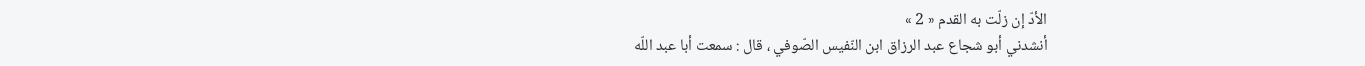الأدّ إن زلّت به القدم « 2 »
أنشدني أبو شجاع عبد الرزاق ابن النّفيس الصّوفي ، قال : سمعت أبا عبد اللّه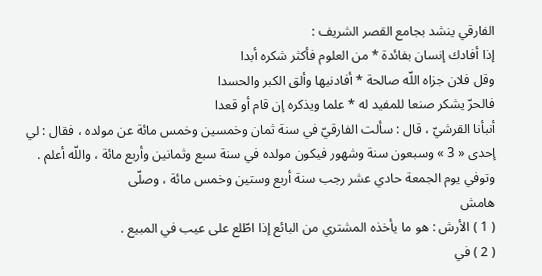الفارقي ينشد بجامع القصر الشريف :
إذا أفادك إنسان بفائدة * من العلوم فأكثر شكره أبدا
وقل فلان جزاه اللّه صالحة * أفادنيها وألق الكبر والحسدا
فالحرّ يشكر صنعا للمفيد له * علما ويذكره إن قام أو قعدا
أنبأنا القرشيّ ، قال : سألت الفارقيّ في سنة ثمان وخمسين وخمس مائة عن مولده ، فقال : لي إحدى « 3 » وسبعون سنة وشهور فيكون مولده في سنة سبع وثمانين وأربع مائة ، واللّه أعلم .
وتوفي يوم الجمعة حادي عشر رجب سنة أربع وستين وخمس مائة ، وصلّى
هامش
( 1 ) الأرش : هو ما يأخذه المشتري من البائع إذا اطّلع على عيب في المبيع .
( 2 ) في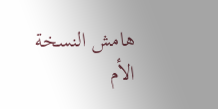هامش النسخة الأم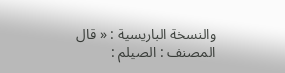والنسخة الباريسية : « قال المصنف : الصيلم :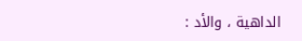الداهية ، والأد :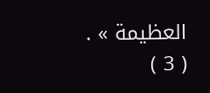العظيمة » .
( 3 )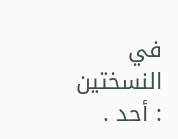في النسختين : أحد .